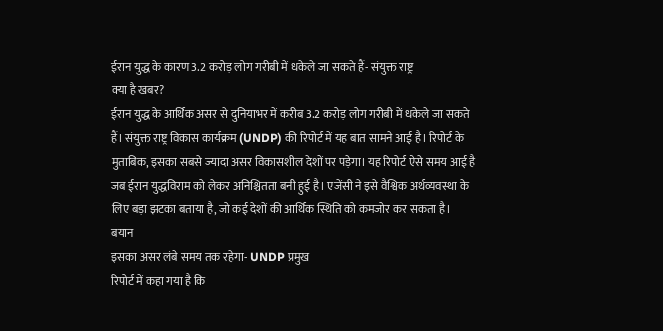ईरान युद्ध के कारण 3.2 करोड़ लोग गरीबी में धकेले जा सकते हैं- संयुक्त राष्ट्र
क्या है खबर?
ईरान युद्ध के आर्थिक असर से दुनियाभर में करीब 3.2 करोड़ लोग गरीबी में धकेले जा सकते हैं। संयुक्त राष्ट्र विकास कार्यक्रम (UNDP) की रिपोर्ट में यह बात सामने आई है। रिपोर्ट के मुताबिक, इसका सबसे ज्यादा असर विकासशील देशों पर पड़ेगा। यह रिपोर्ट ऐसे समय आई है जब ईरान युद्धविराम को लेकर अनिश्चितता बनी हुई है। एजेंसी ने इसे वैश्विक अर्थव्यवस्था के लिए बड़ा झटका बताया है, जो कई देशों की आर्थिक स्थिति को कमजोर कर सकता है।
बयान
इसका असर लंबे समय तक रहेगा- UNDP प्रमुख
रिपोर्ट में कहा गया है कि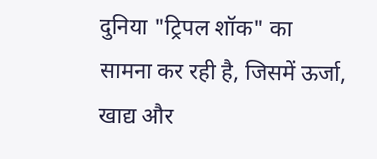दुनिया "ट्रिपल शॉक" का सामना कर रही है, जिसमें ऊर्जा, खाद्य और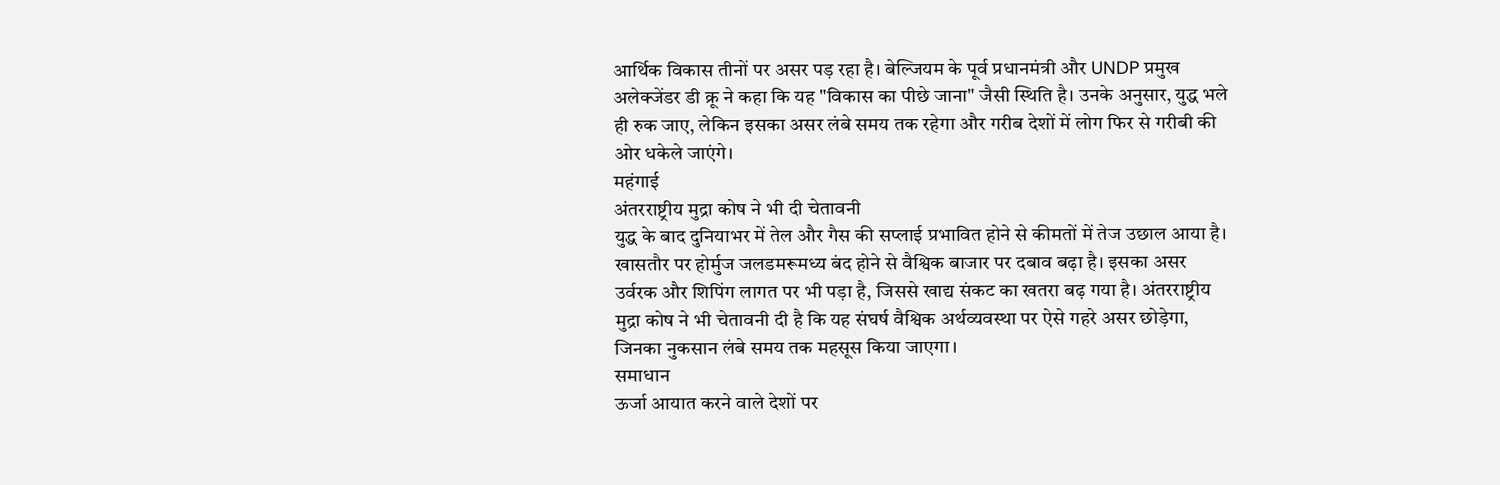आर्थिक विकास तीनों पर असर पड़ रहा है। बेल्जियम के पूर्व प्रधानमंत्री और UNDP प्रमुख अलेक्जेंडर डी क्रू ने कहा कि यह "विकास का पीछे जाना" जैसी स्थिति है। उनके अनुसार, युद्ध भले ही रुक जाए, लेकिन इसका असर लंबे समय तक रहेगा और गरीब देशों में लोग फिर से गरीबी की ओर धकेले जाएंगे।
महंगाई
अंतरराष्ट्रीय मुद्रा कोष ने भी दी चेतावनी
युद्ध के बाद दुनियाभर में तेल और गैस की सप्लाई प्रभावित होने से कीमतों में तेज उछाल आया है। खासतौर पर होर्मुज जलडमरूमध्य बंद होने से वैश्विक बाजार पर दबाव बढ़ा है। इसका असर उर्वरक और शिपिंग लागत पर भी पड़ा है, जिससे खाद्य संकट का खतरा बढ़ गया है। अंतरराष्ट्रीय मुद्रा कोष ने भी चेतावनी दी है कि यह संघर्ष वैश्विक अर्थव्यवस्था पर ऐसे गहरे असर छोड़ेगा, जिनका नुकसान लंबे समय तक महसूस किया जाएगा।
समाधान
ऊर्जा आयात करने वाले देशों पर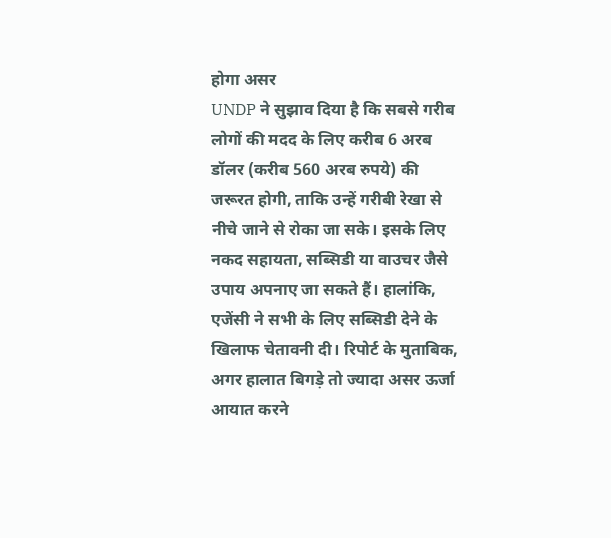होगा असर
UNDP ने सुझाव दिया है कि सबसे गरीब लोगों की मदद के लिए करीब 6 अरब डॉलर (करीब 560 अरब रुपये) की जरूरत होगी, ताकि उन्हें गरीबी रेखा से नीचे जाने से रोका जा सके। इसके लिए नकद सहायता, सब्सिडी या वाउचर जैसे उपाय अपनाए जा सकते हैं। हालांकि, एजेंसी ने सभी के लिए सब्सिडी देने के खिलाफ चेतावनी दी। रिपोर्ट के मुताबिक, अगर हालात बिगड़े तो ज्यादा असर ऊर्जा आयात करने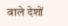वाले देशों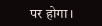पर होगा।